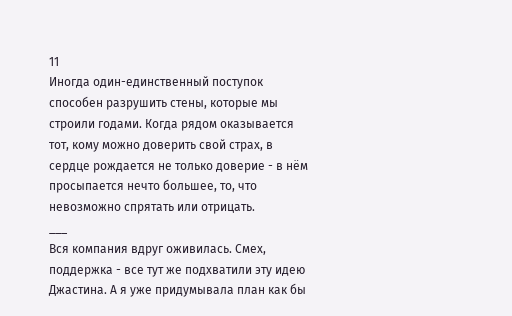11
Иногда один-единственный поступок способен разрушить стены, которые мы строили годами. Когда рядом оказывается тот, кому можно доверить свой страх, в сердце рождается не только доверие - в нём просыпается нечто большее, то, что невозможно спрятать или отрицать.
___
Вся компания вдруг оживилась. Смех, поддержка - все тут же подхватили эту идею Джастина. А я уже придумывала план как бы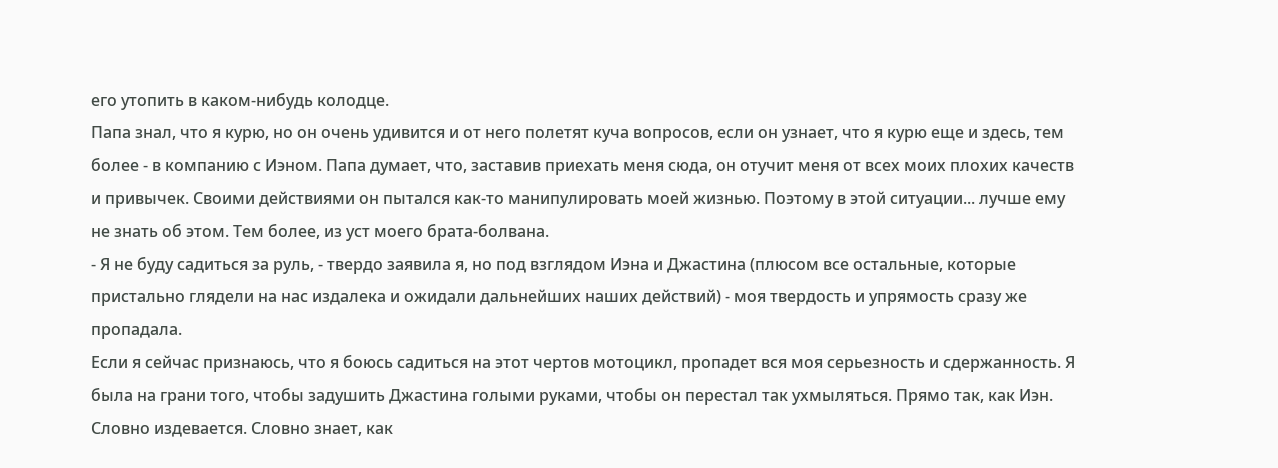его утопить в каком-нибудь колодце.
Папа знал, что я курю, но он очень удивится и от него полетят куча вопросов, если он узнает, что я курю еще и здесь, тем более - в компанию с Иэном. Папа думает, что, заставив приехать меня сюда, он отучит меня от всех моих плохих качеств и привычек. Своими действиями он пытался как-то манипулировать моей жизнью. Поэтому в этой ситуации... лучше ему не знать об этом. Тем более, из уст моего брата-болвана.
- Я не буду садиться за руль, - твердо заявила я, но под взглядом Иэна и Джастина (плюсом все остальные, которые пристально глядели на нас издалека и ожидали дальнейших наших действий) - моя твердость и упрямость сразу же пропадала.
Если я сейчас признаюсь, что я боюсь садиться на этот чертов мотоцикл, пропадет вся моя серьезность и сдержанность. Я была на грани того, чтобы задушить Джастина голыми руками, чтобы он перестал так ухмыляться. Прямо так, как Иэн. Словно издевается. Словно знает, как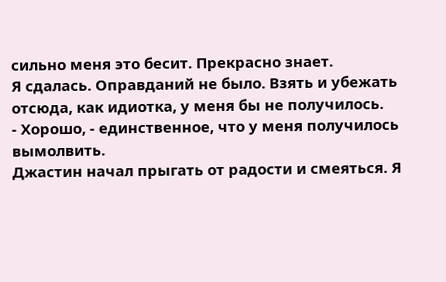сильно меня это бесит. Прекрасно знает.
Я сдалась. Оправданий не было. Взять и убежать отсюда, как идиотка, у меня бы не получилось.
- Хорошо, - единственное, что у меня получилось вымолвить.
Джастин начал прыгать от радости и смеяться. Я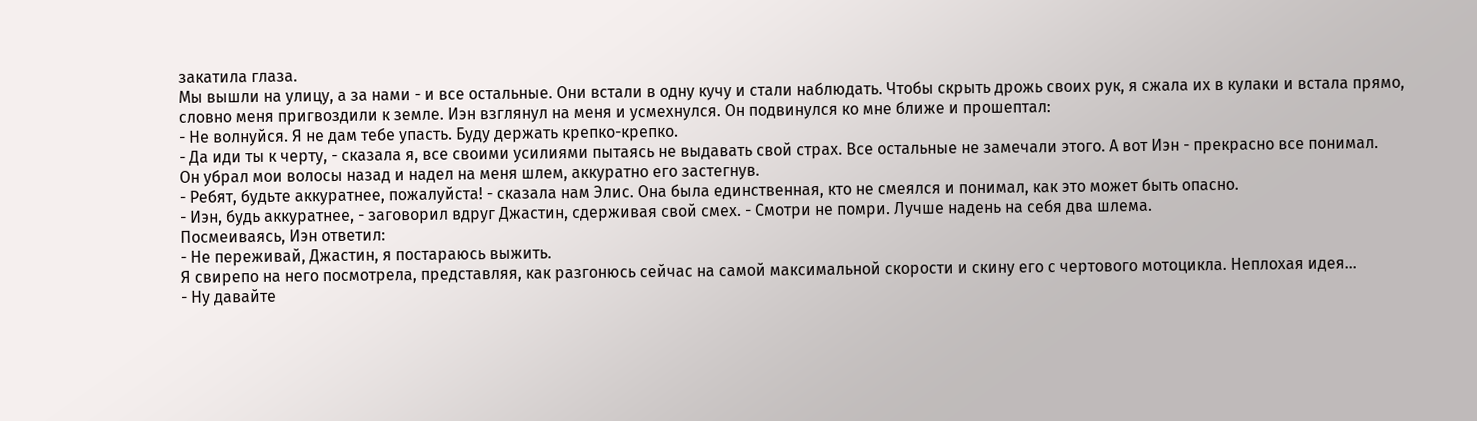закатила глаза.
Мы вышли на улицу, а за нами - и все остальные. Они встали в одну кучу и стали наблюдать. Чтобы скрыть дрожь своих рук, я сжала их в кулаки и встала прямо, словно меня пригвоздили к земле. Иэн взглянул на меня и усмехнулся. Он подвинулся ко мне ближе и прошептал:
- Не волнуйся. Я не дам тебе упасть. Буду держать крепко-крепко.
- Да иди ты к черту, - сказала я, все своими усилиями пытаясь не выдавать свой страх. Все остальные не замечали этого. А вот Иэн - прекрасно все понимал.
Он убрал мои волосы назад и надел на меня шлем, аккуратно его застегнув.
- Ребят, будьте аккуратнее, пожалуйста! - сказала нам Элис. Она была единственная, кто не смеялся и понимал, как это может быть опасно.
- Иэн, будь аккуратнее, - заговорил вдруг Джастин, сдерживая свой смех. - Смотри не помри. Лучше надень на себя два шлема.
Посмеиваясь, Иэн ответил:
- Не переживай, Джастин, я постараюсь выжить.
Я свирепо на него посмотрела, представляя, как разгонюсь сейчас на самой максимальной скорости и скину его с чертового мотоцикла. Неплохая идея...
- Ну давайте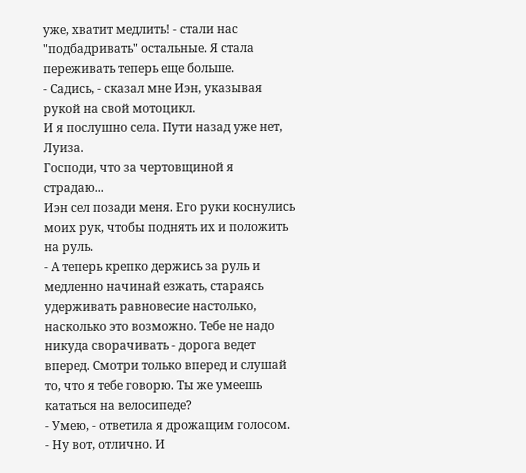уже, хватит медлить! - стали нас "подбадривать" остальные. Я стала переживать теперь еще больше.
- Садись, - сказал мне Иэн, указывая рукой на свой мотоцикл.
И я послушно села. Пути назад уже нет, Луиза.
Господи, что за чертовщиной я страдаю...
Иэн сел позади меня. Его руки коснулись моих рук, чтобы поднять их и положить на руль.
- А теперь крепко держись за руль и медленно начинай езжать, стараясь удерживать равновесие настолько, насколько это возможно. Тебе не надо никуда сворачивать - дорога ведет вперед. Смотри только вперед и слушай то, что я тебе говорю. Ты же умеешь кататься на велосипеде?
- Умею, - ответила я дрожащим голосом.
- Ну вот, отлично. И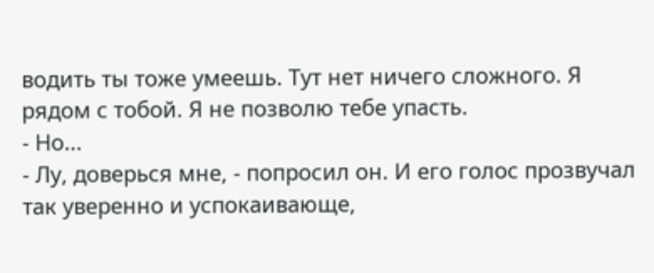водить ты тоже умеешь. Тут нет ничего сложного. Я рядом с тобой. Я не позволю тебе упасть.
- Но...
- Лу, доверься мне, - попросил он. И его голос прозвучал так уверенно и успокаивающе,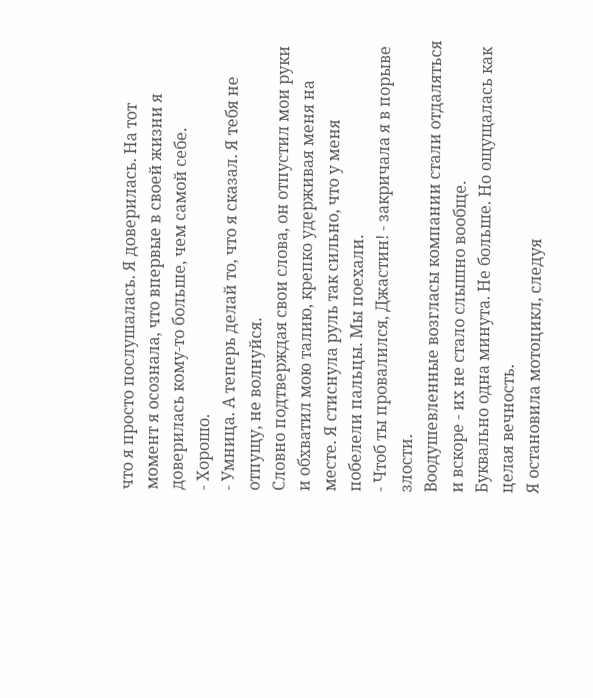что я просто послушалась. Я доверилась. На тот момент я осознала, что впервые в своей жизни я доверилась кому-то больше, чем самой себе.
- Хорошо.
- Умница. А теперь делай то, что я сказал. Я тебя не отпущу, не волнуйся.
Словно подтверждая свои слова, он отпустил мои руки и обхватил мою талию, крепко удерживая меня на месте. Я стиснула руль так сильно, что у меня побелели пальцы. Мы поехали.
- Чтоб ты провалился, Джастин! - закричала я в порыве злости.
Воодушевленные возгласы компании стали отдаляться и вскоре - их не стало слышно вообще.
Буквально одна минута. Не больше. Но ощущалась как целая вечность.
Я остановила мотоцикл, следуя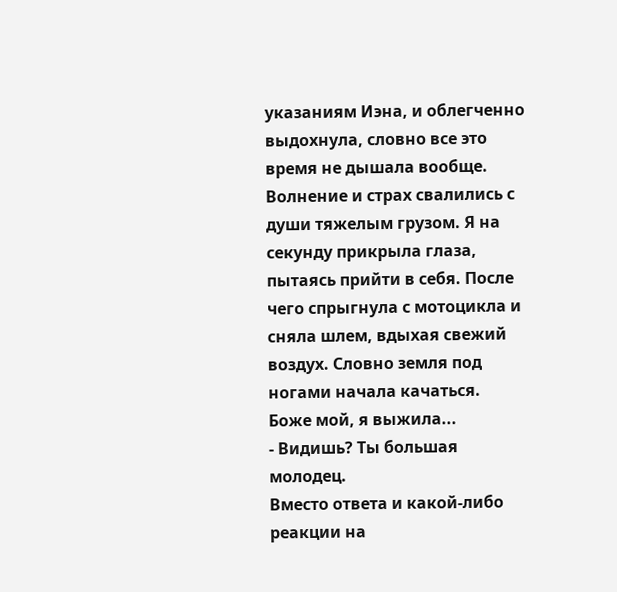указаниям Иэна, и облегченно выдохнула, словно все это время не дышала вообще. Волнение и страх свалились с души тяжелым грузом. Я на секунду прикрыла глаза, пытаясь прийти в себя. После чего спрыгнула с мотоцикла и сняла шлем, вдыхая свежий воздух. Словно земля под ногами начала качаться.
Боже мой, я выжила...
- Видишь? Ты большая молодец.
Вместо ответа и какой-либо реакции на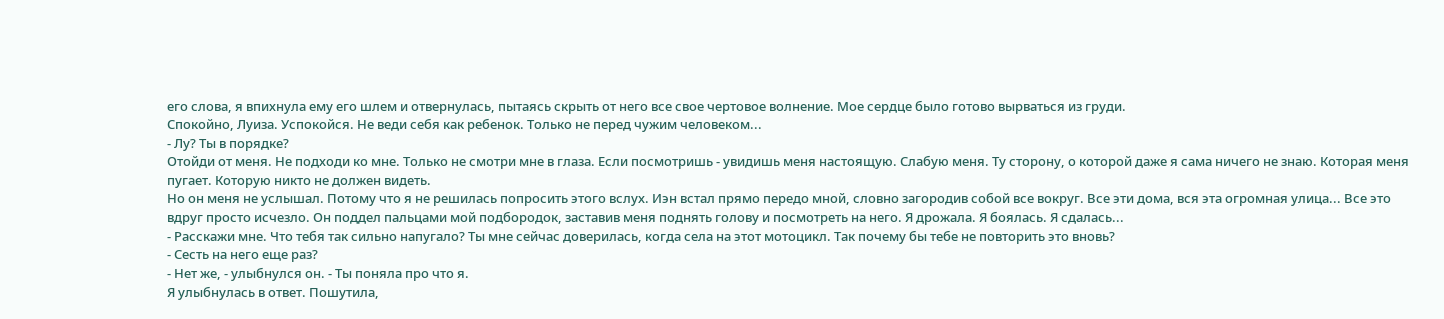его слова, я впихнула ему его шлем и отвернулась, пытаясь скрыть от него все свое чертовое волнение. Мое сердце было готово вырваться из груди.
Спокойно, Луиза. Успокойся. Не веди себя как ребенок. Только не перед чужим человеком...
- Лу? Ты в порядке?
Отойди от меня. Не подходи ко мне. Только не смотри мне в глаза. Если посмотришь - увидишь меня настоящую. Слабую меня. Ту сторону, о которой даже я сама ничего не знаю. Которая меня пугает. Которую никто не должен видеть.
Но он меня не услышал. Потому что я не решилась попросить этого вслух. Иэн встал прямо передо мной, словно загородив собой все вокруг. Все эти дома, вся эта огромная улица... Все это вдруг просто исчезло. Он поддел пальцами мой подбородок, заставив меня поднять голову и посмотреть на него. Я дрожала. Я боялась. Я сдалась...
- Расскажи мне. Что тебя так сильно напугало? Ты мне сейчас доверилась, когда села на этот мотоцикл. Так почему бы тебе не повторить это вновь?
- Сесть на него еще раз?
- Нет же, - улыбнулся он. - Ты поняла про что я.
Я улыбнулась в ответ. Пошутила,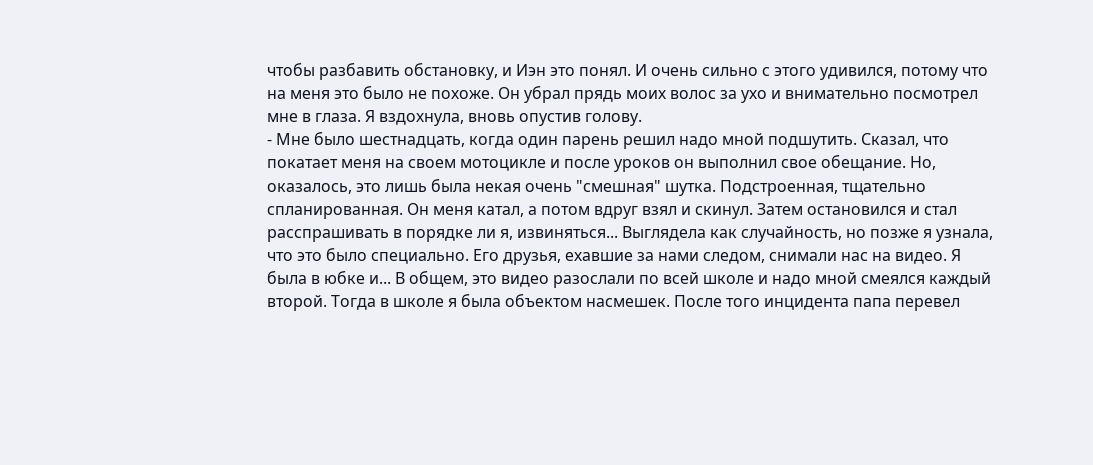чтобы разбавить обстановку, и Иэн это понял. И очень сильно с этого удивился, потому что на меня это было не похоже. Он убрал прядь моих волос за ухо и внимательно посмотрел мне в глаза. Я вздохнула, вновь опустив голову.
- Мне было шестнадцать, когда один парень решил надо мной подшутить. Сказал, что покатает меня на своем мотоцикле и после уроков он выполнил свое обещание. Но, оказалось, это лишь была некая очень "смешная" шутка. Подстроенная, тщательно спланированная. Он меня катал, а потом вдруг взял и скинул. Затем остановился и стал расспрашивать в порядке ли я, извиняться... Выглядела как случайность, но позже я узнала, что это было специально. Его друзья, ехавшие за нами следом, снимали нас на видео. Я была в юбке и... В общем, это видео разослали по всей школе и надо мной смеялся каждый второй. Тогда в школе я была объектом насмешек. После того инцидента папа перевел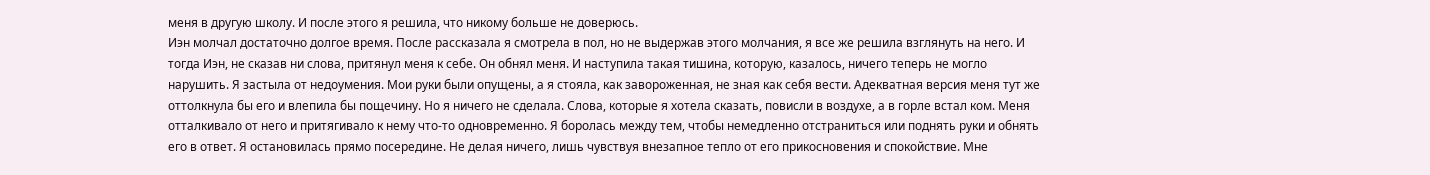меня в другую школу. И после этого я решила, что никому больше не доверюсь.
Иэн молчал достаточно долгое время. После рассказала я смотрела в пол, но не выдержав этого молчания, я все же решила взглянуть на него. И тогда Иэн, не сказав ни слова, притянул меня к себе. Он обнял меня. И наступила такая тишина, которую, казалось, ничего теперь не могло нарушить. Я застыла от недоумения. Мои руки были опущены, а я стояла, как завороженная, не зная как себя вести. Адекватная версия меня тут же оттолкнула бы его и влепила бы пощечину. Но я ничего не сделала. Слова, которые я хотела сказать, повисли в воздухе, а в горле встал ком. Меня отталкивало от него и притягивало к нему что-то одновременно. Я боролась между тем, чтобы немедленно отстраниться или поднять руки и обнять его в ответ. Я остановилась прямо посередине. Не делая ничего, лишь чувствуя внезапное тепло от его прикосновения и спокойствие. Мне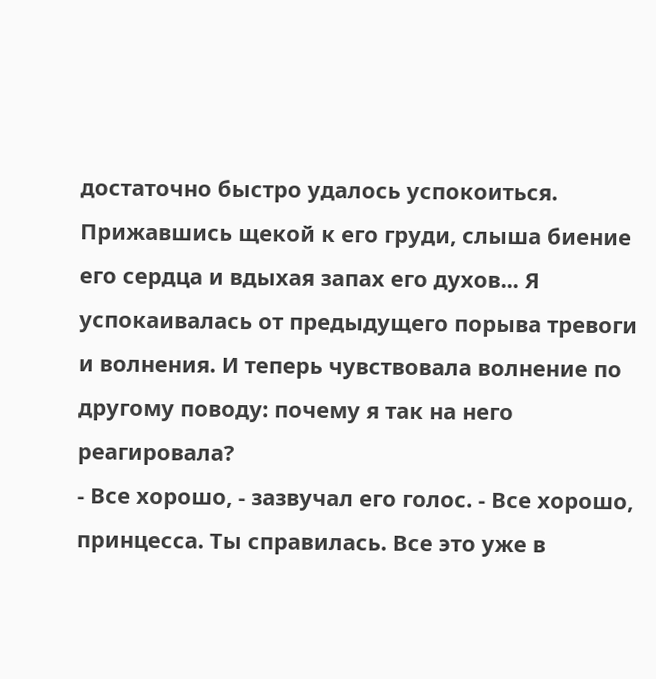достаточно быстро удалось успокоиться. Прижавшись щекой к его груди, слыша биение его сердца и вдыхая запах его духов... Я успокаивалась от предыдущего порыва тревоги и волнения. И теперь чувствовала волнение по другому поводу: почему я так на него реагировала?
- Все хорошо, - зазвучал его голос. - Все хорошо, принцесса. Ты справилась. Все это уже в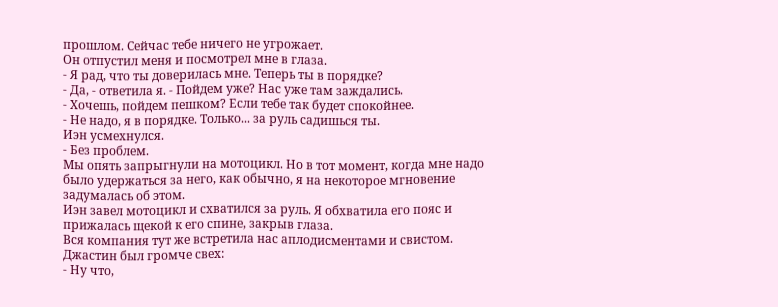прошлом. Сейчас тебе ничего не угрожает.
Он отпустил меня и посмотрел мне в глаза.
- Я рад, что ты доверилась мне. Теперь ты в порядке?
- Да, - ответила я. - Пойдем уже? Нас уже там заждались.
- Хочешь, пойдем пешком? Если тебе так будет спокойнее.
- Не надо, я в порядке. Только... за руль садишься ты.
Иэн усмехнулся.
- Без проблем.
Мы опять запрыгнули на мотоцикл. Но в тот момент, когда мне надо было удержаться за него, как обычно, я на некоторое мгновение задумалась об этом.
Иэн завел мотоцикл и схватился за руль. Я обхватила его пояс и прижалась щекой к его спине, закрыв глаза.
Вся компания тут же встретила нас аплодисментами и свистом. Джастин был громче свех:
- Ну что,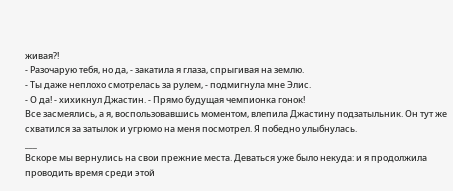живая?!
- Разочарую тебя, но да, - закатила я глаза, спрыгивая на землю.
- Ты даже неплохо смотрелась за рулем, - подмигнула мне Элис.
- О да! - хихикнул Джастин. - Прямо будущая чемпионка гонок!
Все засмеялись, а я, воспользовавшись моментом, влепила Джастину подзатыльник. Он тут же схватился за затылок и угрюмо на меня посмотрел. Я победно улыбнулась.
___
Вскоре мы вернулись на свои прежние места. Деваться уже было некуда: и я продолжила проводить время среди этой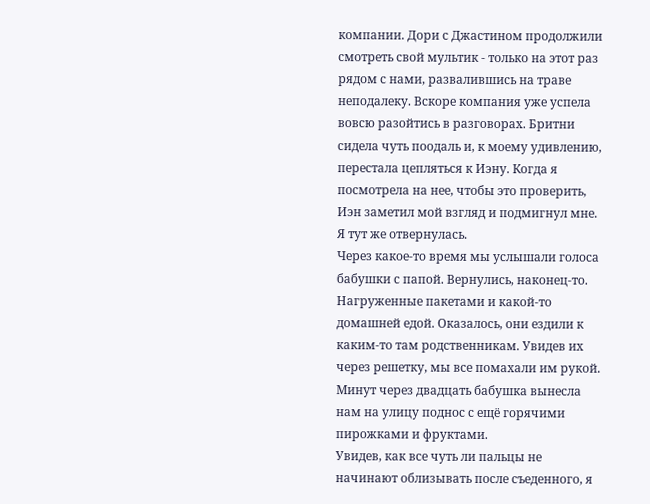компании. Дори с Джастином продолжили смотреть свой мультик - только на этот раз рядом с нами, развалившись на траве неподалеку. Вскоре компания уже успела вовсю разойтись в разговорах. Бритни сидела чуть поодаль и, к моему удивлению, перестала цепляться к Иэну. Когда я посмотрела на нее, чтобы это проверить, Иэн заметил мой взгляд и подмигнул мне. Я тут же отвернулась.
Через какое-то время мы услышали голоса бабушки с папой. Вернулись, наконец-то. Нагруженные пакетами и какой-то домашней едой. Оказалось, они ездили к каким-то там родственникам. Увидев их через решетку, мы все помахали им рукой. Минут через двадцать бабушка вынесла нам на улицу поднос с ещё горячими пирожками и фруктами.
Увидев, как все чуть ли пальцы не начинают облизывать после съеденного, я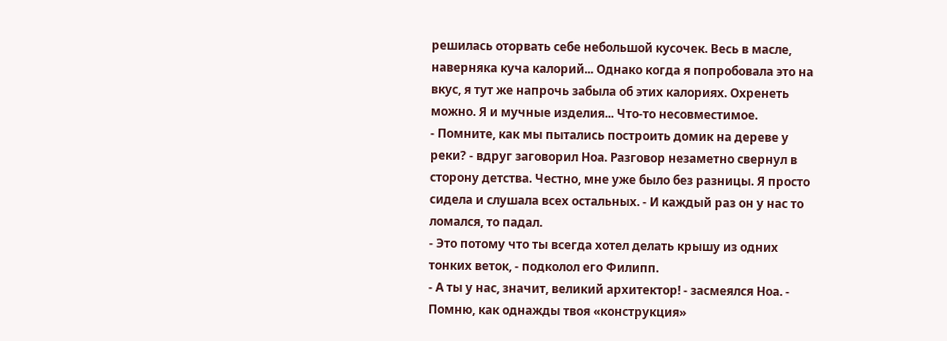решилась оторвать себе небольшой кусочек. Весь в масле, наверняка куча калорий... Однако когда я попробовала это на вкус, я тут же напрочь забыла об этих калориях. Охренеть можно. Я и мучные изделия... Что-то несовместимое.
- Помните, как мы пытались построить домик на дереве у реки? - вдруг заговорил Ноа. Разговор незаметно свернул в сторону детства. Честно, мне уже было без разницы. Я просто сидела и слушала всех остальных. - И каждый раз он у нас то ломался, то падал.
- Это потому что ты всегда хотел делать крышу из одних тонких веток, - подколол его Филипп.
- А ты у нас, значит, великий архитектор! - засмеялся Ноа. - Помню, как однажды твоя «конструкция»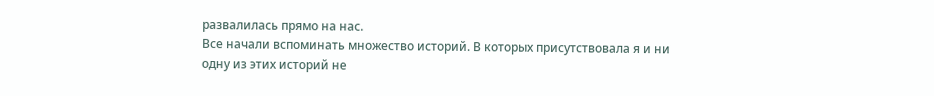развалилась прямо на нас.
Все начали вспоминать множество историй. В которых присутствовала я и ни одну из этих историй не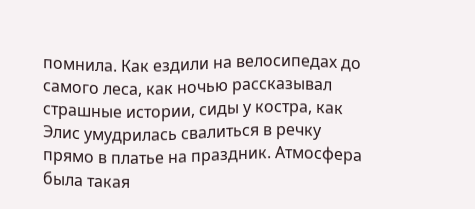помнила. Как ездили на велосипедах до самого леса, как ночью рассказывал страшные истории, сиды у костра, как Элис умудрилась свалиться в речку прямо в платье на праздник. Атмосфера была такая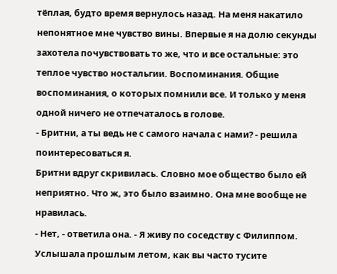тёплая, будто время вернулось назад. На меня накатило непонятное мне чувство вины. Впервые я на долю секунды захотела почувствовать то же, что и все остальные: это теплое чувство ностальгии. Воспоминания. Общие воспоминания, о которых помнили все. И только у меня одной ничего не отпечаталось в голове.
- Бритни, а ты ведь не с самого начала с нами? - решила поинтересоваться я.
Бритни вдруг скривилась. Словно мое общество было ей неприятно. Что ж, это было взаимно. Она мне вообще не нравилась.
- Нет, - ответила она. - Я живу по соседству с Филиппом. Услышала прошлым летом, как вы часто тусите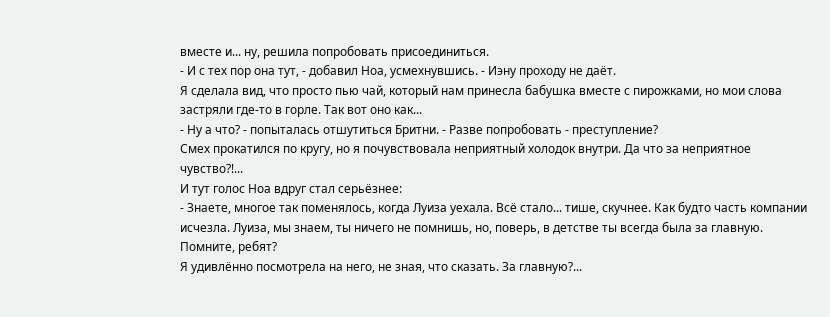вместе и... ну, решила попробовать присоединиться.
- И с тех пор она тут, - добавил Ноа, усмехнувшись. - Иэну проходу не даёт.
Я сделала вид, что просто пью чай, который нам принесла бабушка вместе с пирожками, но мои слова застряли где-то в горле. Так вот оно как...
- Ну а что? - попыталась отшутиться Бритни. - Разве попробовать - преступление?
Смех прокатился по кругу, но я почувствовала неприятный холодок внутри. Да что за неприятное чувство?!...
И тут голос Ноа вдруг стал серьёзнее:
- Знаете, многое так поменялось, когда Луиза уехала. Всё стало... тише, скучнее. Как будто часть компании исчезла. Луиза, мы знаем, ты ничего не помнишь, но, поверь, в детстве ты всегда была за главную. Помните, ребят?
Я удивлённо посмотрела на него, не зная, что сказать. За главную?...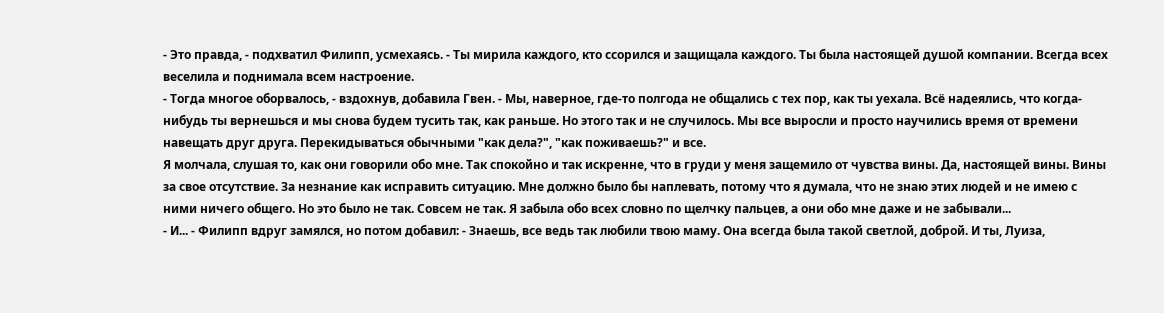- Это правда, - подхватил Филипп, усмехаясь. - Ты мирила каждого, кто ссорился и защищала каждого. Ты была настоящей душой компании. Всегда всех веселила и поднимала всем настроение.
- Тогда многое оборвалось, - вздохнув, добавила Гвен. - Мы, наверное, где-то полгода не общались с тех пор, как ты уехала. Всё надеялись, что когда-нибудь ты вернешься и мы снова будем тусить так, как раньше. Но этого так и не случилось. Мы все выросли и просто научились время от времени навещать друг друга. Перекидываться обычными "как дела?", "как поживаешь?" и все.
Я молчала, слушая то, как они говорили обо мне. Так спокойно и так искренне, что в груди у меня защемило от чувства вины. Да, настоящей вины. Вины за свое отсутствие. За незнание как исправить ситуацию. Мне должно было бы наплевать, потому что я думала, что не знаю этих людей и не имею с ними ничего общего. Но это было не так. Совсем не так. Я забыла обо всех словно по щелчку пальцев, а они обо мне даже и не забывали...
- И... - Филипп вдруг замялся, но потом добавил: - Знаешь, все ведь так любили твою маму. Она всегда была такой светлой, доброй. И ты, Луиза,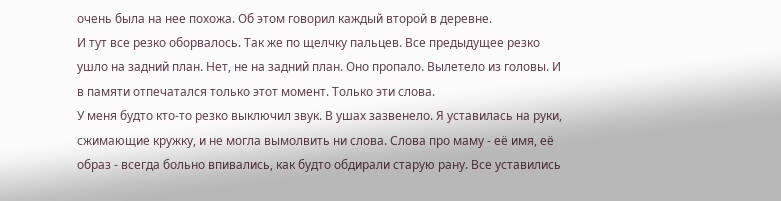очень была на нее похожа. Об этом говорил каждый второй в деревне.
И тут все резко оборвалось. Так же по щелчку пальцев. Все предыдущее резко ушло на задний план. Нет, не на задний план. Оно пропало. Вылетело из головы. И в памяти отпечатался только этот момент. Только эти слова.
У меня будто кто-то резко выключил звук. В ушах зазвенело. Я уставилась на руки, сжимающие кружку, и не могла вымолвить ни слова. Слова про маму - её имя, её образ - всегда больно впивались, как будто обдирали старую рану. Все уставились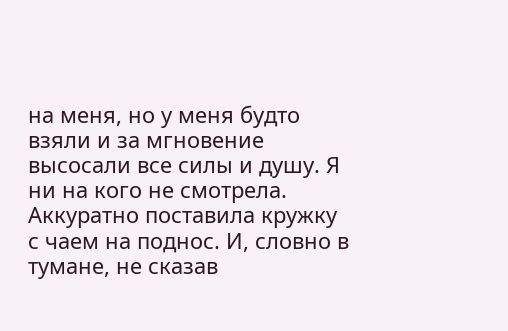на меня, но у меня будто взяли и за мгновение высосали все силы и душу. Я ни на кого не смотрела. Аккуратно поставила кружку с чаем на поднос. И, словно в тумане, не сказав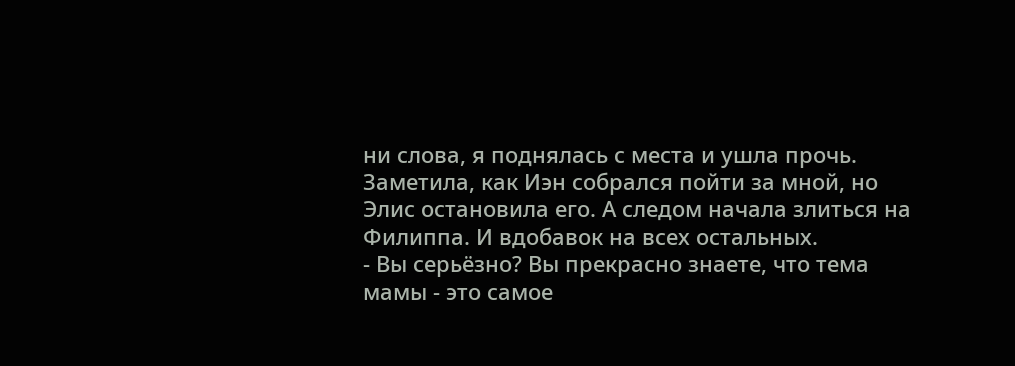ни слова, я поднялась с места и ушла прочь. Заметила, как Иэн собрался пойти за мной, но Элис остановила его. А следом начала злиться на Филиппа. И вдобавок на всех остальных.
- Вы серьёзно? Вы прекрасно знаете, что тема мамы - это самое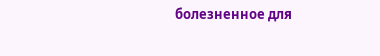болезненное для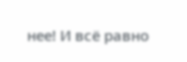нее! И всё равно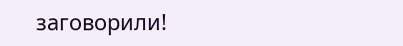заговорили!